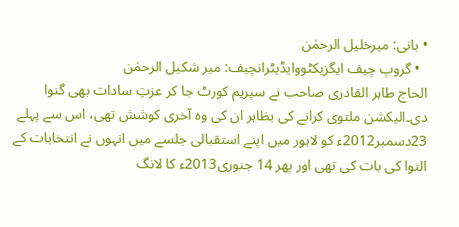• بانی: میرخلیل الرحمٰن
  • گروپ چیف ایگزیکٹووایڈیٹرانچیف: میر شکیل الرحمٰن
الحاج طاہر القادری صاحب نے سپریم کورٹ جا کر عزتِ سادات بھی گنوا دی۔الیکشن ملتوی کرانے کی بظاہر ان کی وہ آخری کوشش تھی، اس سے پہلے 23دسمبر2012ء کو لاہور میں اپنے استقبالی جلسے میں انہوں نے انتخابات کے التوا کی بات کی تھی اور پھر 14 جنوری2013ء کا لانگ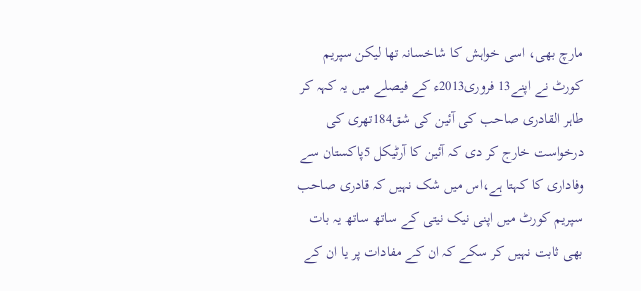مارچ بھی، اسی خواہش کا شاخسانہ تھا لیکن سپریم کورٹ نے اپنے13 فروری2013ء کے فیصلے میں یہ کہہ کر طاہر القادری صاحب کی آئین کی شق184تھری کی درخواست خارج کر دی کہ آئین کا آرٹیکل 5پاکستان سے وفاداری کا کہتا ہے،اس میں شک نہیں کہ قادری صاحب سپریم کورٹ میں اپنی نیک نیتی کے ساتھ ساتھ یہ بات بھی ثابت نہیں کر سکے کہ ان کے مفادات پر یا ان کے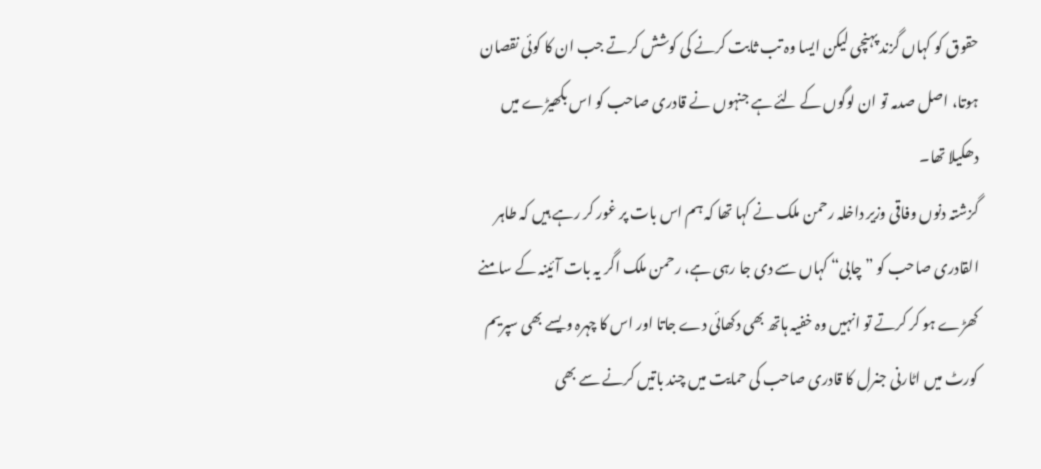حقوق کو کہاں گزند پہنچی لیکن ایسا وہ تب ثابت کرنے کی کوشش کرتے جب ان کا کوئی نقصان ہوتا، اصل صدمہ تو ان لوگوں کے لئے ہے جنہوں نے قادری صاحب کو اس بکھیڑے میں دھکیلا تھا۔
گزشتہ دنوں وفاقی وزیر داخلہ رحمن ملک نے کہا تھا کہ ہم اس بات پر غور کر رہے ہیں کہ طاہر القادری صاحب کو ”چابی“ کہاں سے دی جا رہی ہے، رحمن ملک اگر یہ بات آئینہ کے سامنے کھڑے ہو کر کرتے تو انہیں وہ خفیہ ہاتھ بھی دکھائی دے جاتا اور اس کا چہرہ ویسے بھی سپریم کورٹ میں اٹارنی جنرل کا قادری صاحب کی حمایت میں چند باتیں کرنے سے بھی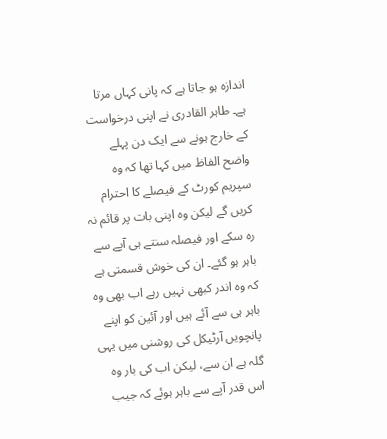اندازہ ہو جاتا ہے کہ پانی کہاں مرتا ہے۔ طاہر القادری نے اپنی درخواست کے خارج ہونے سے ایک دن پہلے واضح الفاظ میں کہا تھا کہ وہ سپریم کورٹ کے فیصلے کا احترام کریں گے لیکن وہ اپنی بات پر قائم نہ رہ سکے اور فیصلہ سنتے ہی آپے سے باہر ہو گئے۔ ان کی خوش قسمتی ہے کہ وہ اندر کبھی نہیں رہے اب بھی وہ باہر ہی سے آئے ہیں اور آئین کو اپنے پانچویں آرٹیکل کی روشنی میں یہی گلہ ہے ان سے، لیکن اب کی بار وہ اس قدر آپے سے باہر ہوئے کہ جیب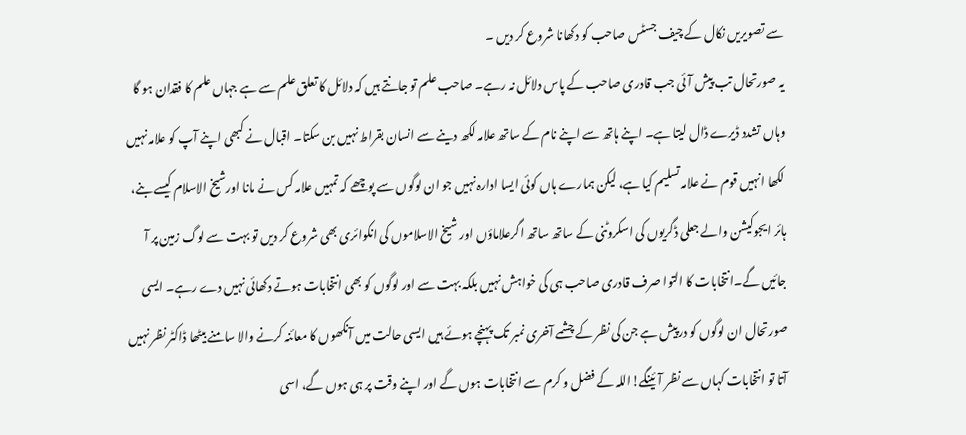سے تصویریں نکال کے چیف جسٹس صاحب کو دکھانا شروع کر دیں ۔
یہ صورتحال تب پیش آئی جب قادری صاحب کے پاس دلائل نہ رہے۔ صاحب علم تو جانتے ہیں کہ دلائل کا تعلق علم سے ہے جہاں علم کا فقدان ہو گا وہاں تشدد ڈیرے ڈال لیتا ہے۔ اپنے ہاتھ سے اپنے نام کے ساتھ علامہ لکھ دینے سے انسان بقراط نہیں بن سکتا۔ اقبال نے کبھی اپنے آپ کو علامہ نہیں لکھا انہیں قوم نے علامہ تسلیم کیا ہے، لیکن ہمارے ہاں کوئی ایسا ادارہ نہیں جو ان لوگوں سے پوچھے کہ تمہیں علامہ کس نے مانا اورشیخ الاسلام کیسے بنے، ہائر ایجوکیشن والے جعلی ڈگریوں کی اسکروٹنی کے ساتھ ساتھ اگرعلاماؤں اور شیخ الاسلاموں کی انکوائری بھی شروع کر دیں تو بہت سے لوگ زمین پر آ جائیں گے۔انتخابات کا التوا صرف قادری صاحب ہی کی خواہش نہیں بلکہ بہت سے اور لوگوں کو بھی انتخابات ہوتے دکھائی نہیں دے رہے۔ ایسی صورتحال ان لوگوں کو درپیش ہے جن کی نظر کے چشمے آخری نمبر تک پہنچے ہوئے ہیں ایسی حالت میں آنکھوں کا معائنہ کرنے والا سامنے بیٹھا ڈاکٹر نظر نہیں آتا تو انتخابات کہاں سے نظر آئینگے!اللہ کے فضل و کرم سے انتخابات ہوں گے اور اپنے وقت پر ہی ہوں گے، اسی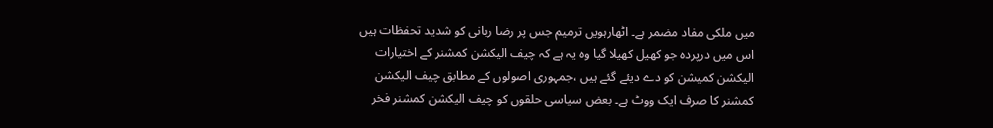میں ملکی مفاد مضمر ہے۔ اٹھارہویں ترمیم جس پر رضا ربانی کو شدید تحفظات ہیں اس میں درپردہ جو کھیل کھیلا گیا وہ یہ ہے کہ چیف الیکشن کمشنر کے اختیارات الیکشن کمیشن کو دے دیئے گئے ہیں ،جمہوری اصولوں کے مطابق چیف الیکشن کمشنر کا صرف ایک ووٹ ہے۔ بعض سیاسی حلقوں کو چیف الیکشن کمشنر فخر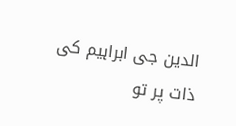الدین جی ابراہیم کی ذات پر تو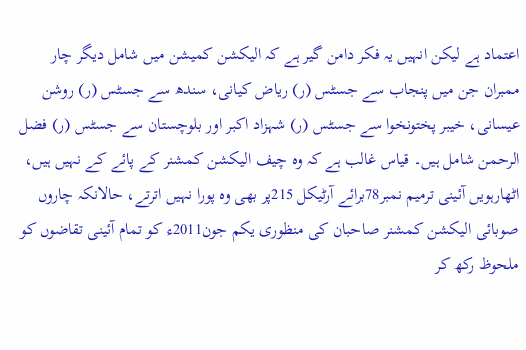اعتماد ہے لیکن انہیں یہ فکر دامن گیر ہے کہ الیکشن کمیشن میں شامل دیگر چار ممبران جن میں پنجاب سے جسٹس (ر) ریاض کیانی، سندھ سے جسٹس (ر) روشن عیسانی، خیبر پختونخوا سے جسٹس (ر) شہزاد اکبر اور بلوچستان سے جسٹس (ر) فضل الرحمن شامل ہیں۔ قیاس غالب ہے کہ وہ چیف الیکشن کمشنر کے پائے کے نہیں ہیں، اٹھارہویں آئینی ترمیم نمبر78برائے آرٹیکل 215پر بھی وہ پورا نہیں اترتے، حالانکہ چاروں صوبائی الیکشن کمشنر صاحبان کی منظوری یکم جون2011ء کو تمام آئینی تقاضوں کو ملحوظ رکھ کر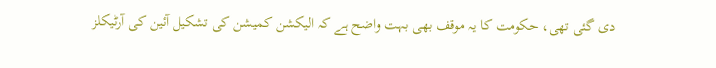دی گئی تھی، حکومت کا یہ موقف بھی بہت واضح ہے کہ الیکشن کمیشن کی تشکیل آئین کی آرٹیکلز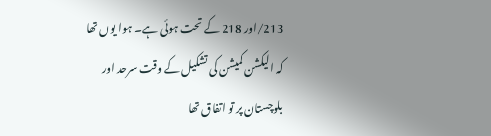213/اور 218 کے تحت ہوئی ہے۔ ہوا یوں تھا کہ الیکشن کمیشن کی تشکیل کے وقت سرحد اور بلوچستان پر تو اتفاق تھا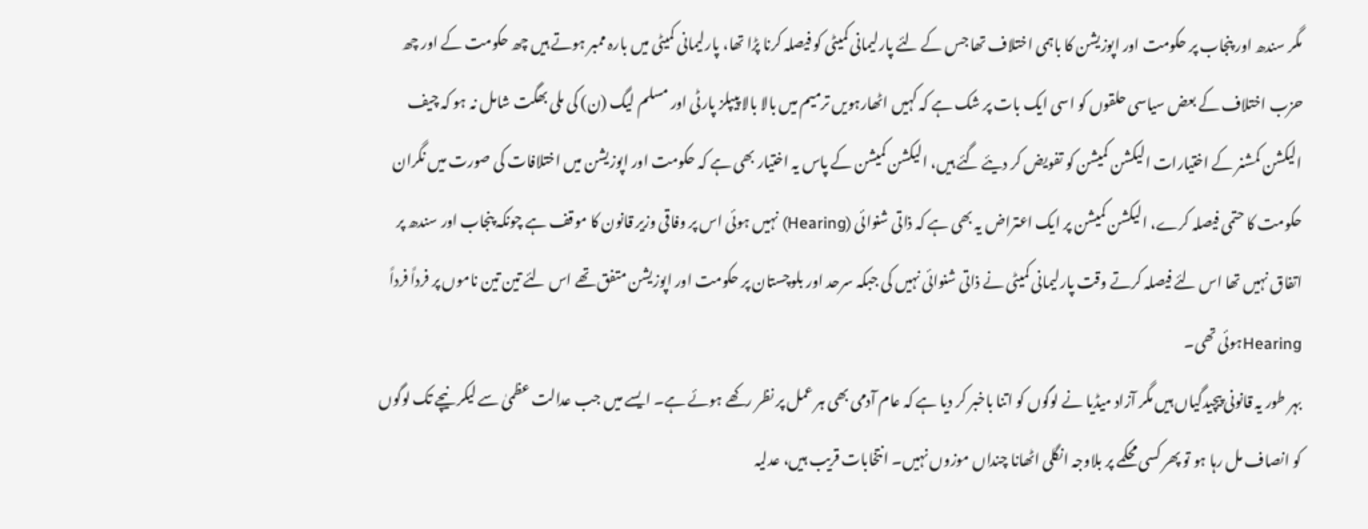مگر سندھ اور پنجاب پر حکومت اور اپوزیشن کا باہمی اختلاف تھا جس کے لئے پارلیمانی کمیٹی کو فیصلہ کرنا پڑا تھا، پارلیمانی کمیٹی میں بارہ ممبر ہوتے ہیں چھ حکومت کے اور چھ حزب اختلاف کے بعض سیاسی حلقوں کو اسی ایک بات پر شک ہے کہ کہیں اٹھارہویں ترمیم میں بالا بالا پیپلز پارٹی اور مسلم لیگ (ن) کی ملی بھگت شامل نہ ہو کہ چیف الیکشن کمشنر کے اختیارات الیکشن کمیشن کو تفویض کر دیئے گئے ہیں، الیکشن کمیشن کے پاس یہ اختیار بھی ہے کہ حکومت اور اپوزیشن میں اختلافات کی صورت میں نگران حکومت کا حتمی فیصلہ کرے، الیکشن کمیشن پر ایک اعتراض یہ بھی ہے کہ ذاتی شنوائی (Hearing) نہیں ہوئی اس پر وفاقی وزیر قانون کا موقف ہے چونکہ پنجاب اور سندھ پر اتفاق نہیں تھا اس لئے فیصلہ کرتے وقت پارلیمانی کمیٹی نے ذاتی شنوائی نہیں کی جبکہ سرحد اور بلوچستان پر حکومت اور اپوزیشن متفق تھے اس لئے تین تین ناموں پر فرداً فرداً Hearingہوئی تھی۔
بہر طور یہ قانونی پیچیدگیاں ہیں مگر آزاد میڈیا نے لوگوں کو اتنا باخبر کر دیا ہے کہ عام آدمی بھی ہر عمل پر نظر رکھے ہوئے ہے۔ ایسے میں جب عدالت عظمیٰ سے لیکر نیچے تک لوگوں کو انصاف مل رہا ہو تو پھر کسی محکمے پر بلاوجہ انگلی اٹھانا چنداں موزوں نہیں۔ انتخابات قریب ہیں، عدلیہ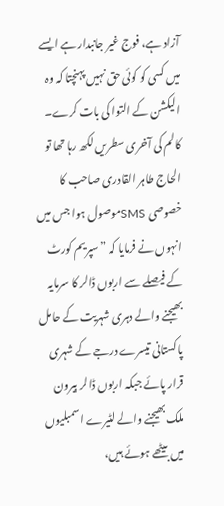آزاد ہے، فوج غیر جانبدار ہے ایسے میں کسی کو کوئی حق نہیں پہنچتا کہ وہ الیکشن کے التوا کی بات کرے۔
کالم کی آخری سطریں لکھ رہا تھا تو الحاج طاہر القادری صاحب کا خصوصی SMSموصول ہوا جس میں انہوں نے فرمایا کہ ”سپریم کورٹ کے فیصلے سے اربوں ڈالر کا سرمایہ بھیجنے والے دہری شہریت کے حامل پاکستانی تیسرے درجے کے شہری قرار پائے جبکہ اربوں ڈالر بیرون ملک بھیجنے والے لٹیرے اسمبلیوں میں بیٹھے ہوئے ہیں،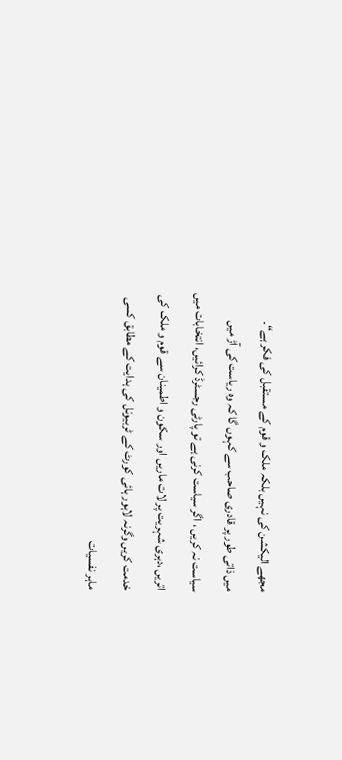مجھے الیکشن کی نہیں بلکہ ملک و قوم کے مستقبل کی فکر ہے“۔
میں ذاتی طور پر قادری صاحب سے کہوں گا کہ وہ ریاست کی آڑ میں سیاست نہ کریں ، اگر سیاست کرنی ہے تو پارٹی رجسٹرڈ کرائیں، انتخابات میں اتریں ،دہری شہریت پر لات ماریں اور سکون و اطمینان سے قوم و ملک کی خدمت کریں وگرنہ لاہور ہائی کورٹ کے ٹربیونل کی ہدایت کے مطابق کسی ماہر نفسیات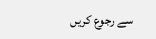سے رجوع کریں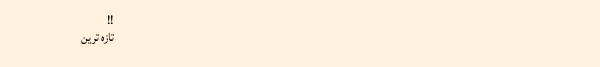!!
تازہ ترین